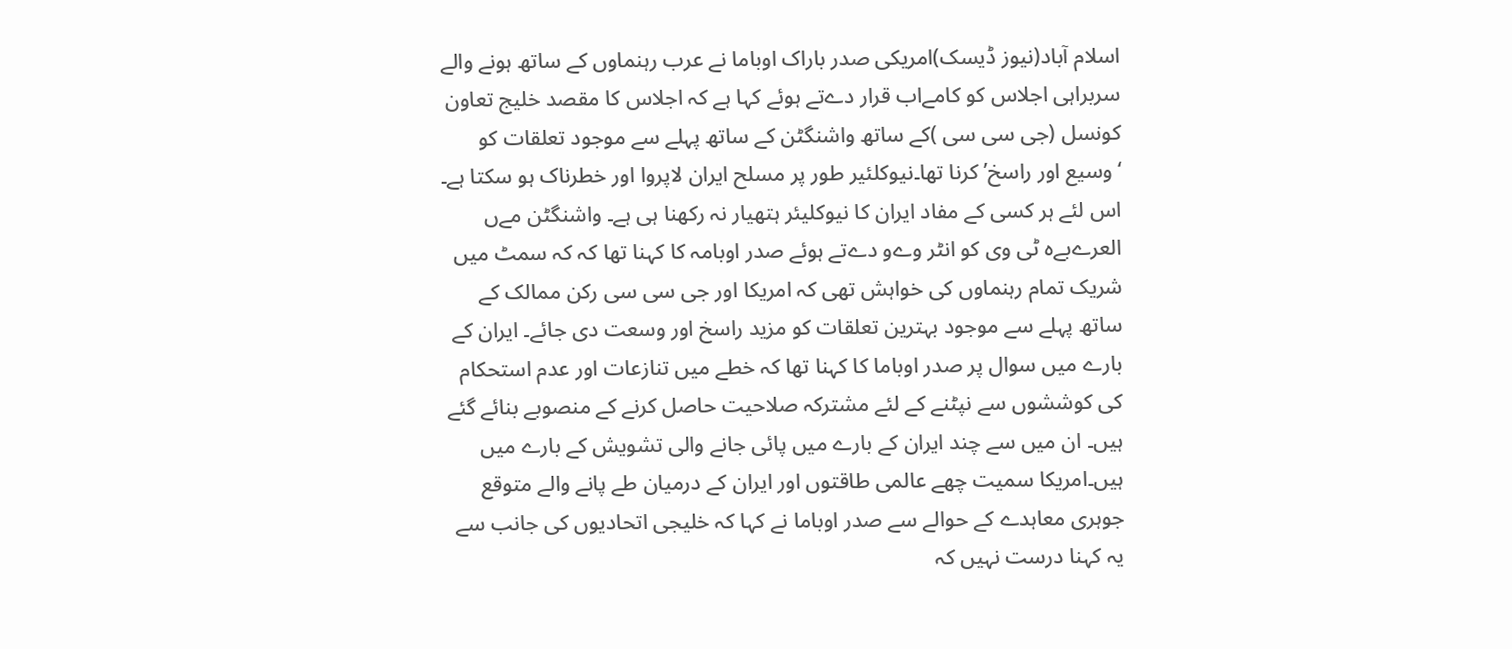اسلام آباد(نیوز ڈیسک)امریکی صدر باراک اوباما نے عرب رہنماوں کے ساتھ ہونے والے سربراہی اجلاس کو کامےاب قرار دےتے ہوئے کہا ہے کہ اجلاس کا مقصد خلیج تعاون کونسل (جی سی سی )کے ساتھ واشنگٹن کے ساتھ پہلے سے موجود تعلقات کو ‘وسیع اور راسخ’ کرنا تھا۔نیوکلئیر طور پر مسلح ایران لاپروا اور خطرناک ہو سکتا ہے۔ اس لئے ہر کسی کے مفاد ایران کا نیوکلیئر ہتھیار نہ رکھنا ہی ہے۔ واشنگٹن مےں العرےبےہ ٹی وی کو انٹر وےو دےتے ہوئے صدر اوبامہ کا کہنا تھا کہ کہ سمٹ میں شریک تمام رہنماوں کی خواہش تھی کہ امریکا اور جی سی سی رکن ممالک کے ساتھ پہلے سے موجود بہترین تعلقات کو مزید راسخ اور وسعت دی جائے۔ ایران کے بارے میں سوال پر صدر اوباما کا کہنا تھا کہ خطے میں تنازعات اور عدم استحکام کی کوششوں سے نپٹنے کے لئے مشترکہ صلاحیت حاصل کرنے کے منصوبے بنائے گئے ہیں۔ ان میں سے چند ایران کے بارے میں پائی جانے والی تشویش کے بارے میں ہیں۔امریکا سمیت چھے عالمی طاقتوں اور ایران کے درمیان طے پانے والے متوقع جوہری معاہدے کے حوالے سے صدر اوباما نے کہا کہ خلیجی اتحادیوں کی جانب سے یہ کہنا درست نہیں کہ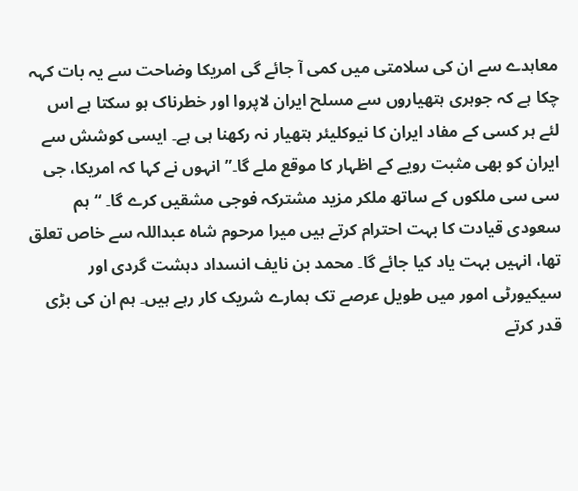معاہدے سے ان کی سلامتی میں کمی آ جائے گی امریکا وضاحت سے یہ بات کہہ چکا ہے کہ جوہری ہتھیاروں سے مسلح ایران لاپروا اور خطرناک ہو سکتا ہے اس لئے ہر کسی کے مفاد ایران کا نیوکلیئر ہتھیار نہ رکھنا ہی ہے۔ ایسی کوشش سے ایران کو بھی مثبت رویے کے اظہار کا موقع ملے گا۔” انہوں نے کہا کہ امریکا، جی سی سی ملکوں کے ساتھ ملکر مزید مشترکہ فوجی مشقیں کرے گا۔ “ہم سعودی قیادت کا بہت احترام کرتے ہیں میرا مرحوم شاہ عبداللہ سے خاص تعلق تھا، انہیں بہت یاد کیا جائے گا۔ محمد بن نایف انسداد دہشت گردی اور سیکیورٹی امور میں طویل عرصے تک ہمارے شریک کار رہے ہیں۔ ہم ان کی بڑی قدر کرتے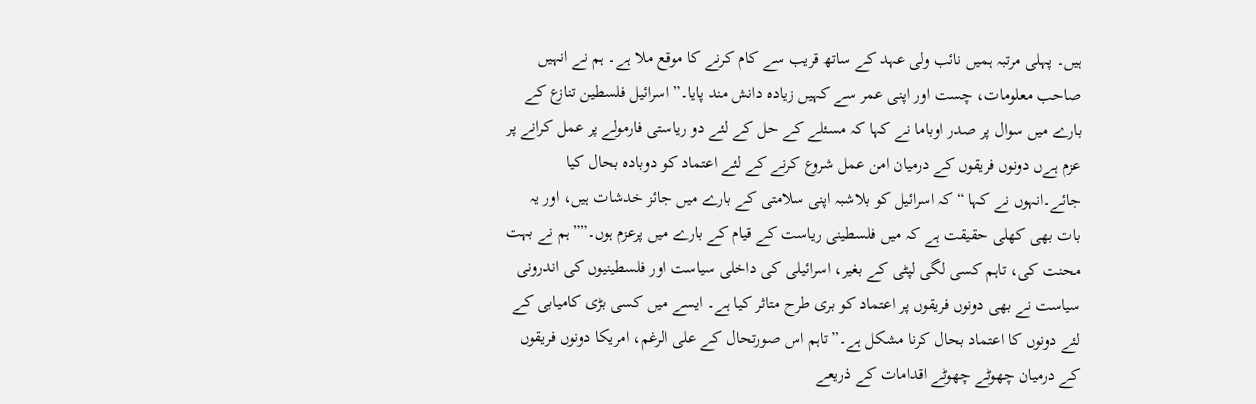ہیں۔ پہلی مرتبہ ہمیں نائب ولی عہد کے ساتھ قریب سے کام کرنے کا موقع ملا ہے۔ ہم نے انہیں صاحب معلومات، چست اور اپنی عمر سے کہیں زیادہ دانش مند پایا۔” اسرائیل فلسطین تنازع کے بارے میں سوال پر صدر اوباما نے کہا کہ مسئلے کے حل کے لئے دو ریاستی فارمولے پر عمل کرانے پر عزم ہےں دونوں فریقوں کے درمیان امن عمل شروع کرنے کے لئے اعتماد کو دوبادہ بحال کیا جائے۔انہوں نے کہا “کہ اسرائیل کو بلاشبہ اپنی سلامتی کے بارے میں جائز خدشات ہیں، اور یہ بات بھی کھلی حقیقت ہے کہ میں فلسطینی ریاست کے قیام کے بارے میں پرعزم ہوں۔””ہم نے بہت محنت کی، تاہم کسی لگی لپٹی کے بغیر، اسرائیلی کی داخلی سیاست اور فلسطینیوں کی اندرونی سیاست نے بھی دونوں فریقوں پر اعتماد کو بری طرح متاثر کیا ہے۔ ایسے میں کسی بڑی کامیابی کے لئے دونوں کا اعتماد بحال کرنا مشکل ہے۔”تاہم اس صورتحال کے علی الرغم، امریکا دونوں فریقوں کے درمیان چھوٹے چھوٹے اقدامات کے ذریعے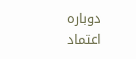دوبارہ اعتماد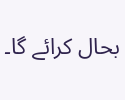بحال کرائے گا۔